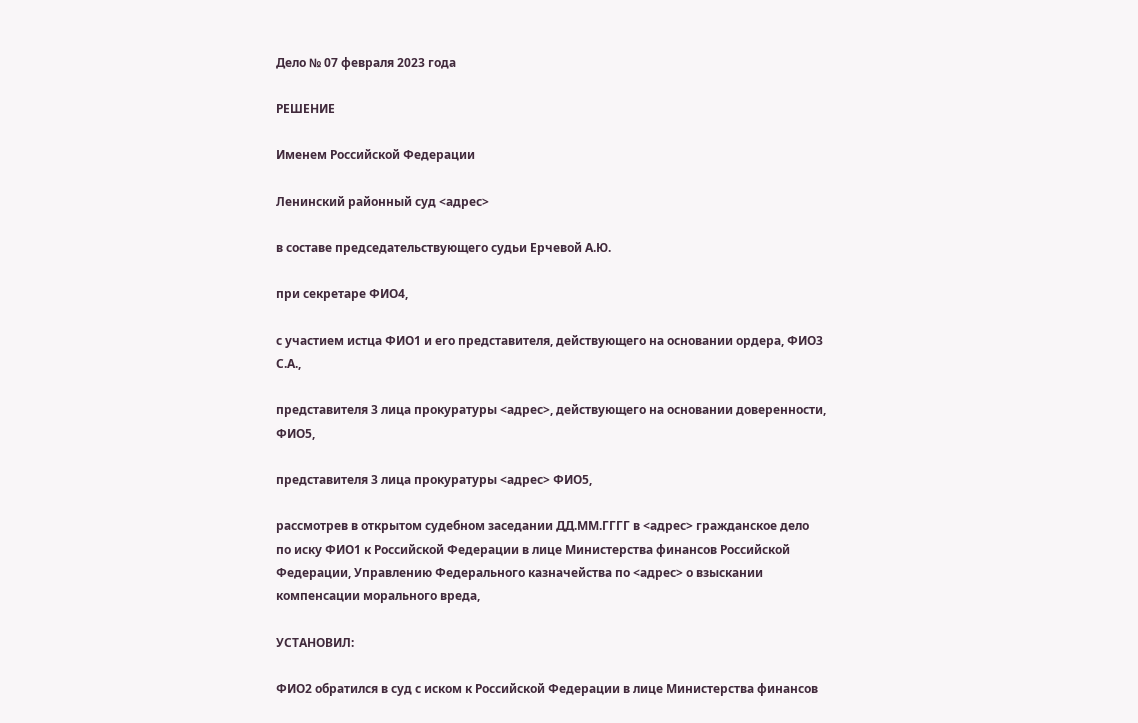Дело № 07 февраля 2023 года

РЕШЕНИЕ

Именем Российской Федерации

Ленинский районный суд <адрес>

в составе председательствующего судьи Ерчевой А.Ю.

при секретаре ФИО4,

с участием истца ФИО1 и его представителя, действующего на основании ордера, ФИО3 С.А.,

представителя 3 лица прокуратуры <адрес>, действующего на основании доверенности, ФИО5,

представителя 3 лица прокуратуры <адрес> ФИО5,

рассмотрев в открытом судебном заседании ДД.ММ.ГГГГ в <адрес> гражданское дело по иску ФИО1 к Российской Федерации в лице Министерства финансов Российской Федерации, Управлению Федерального казначейства по <адрес> о взыскании компенсации морального вреда,

УСТАНОВИЛ:

ФИО2 обратился в суд с иском к Российской Федерации в лице Министерства финансов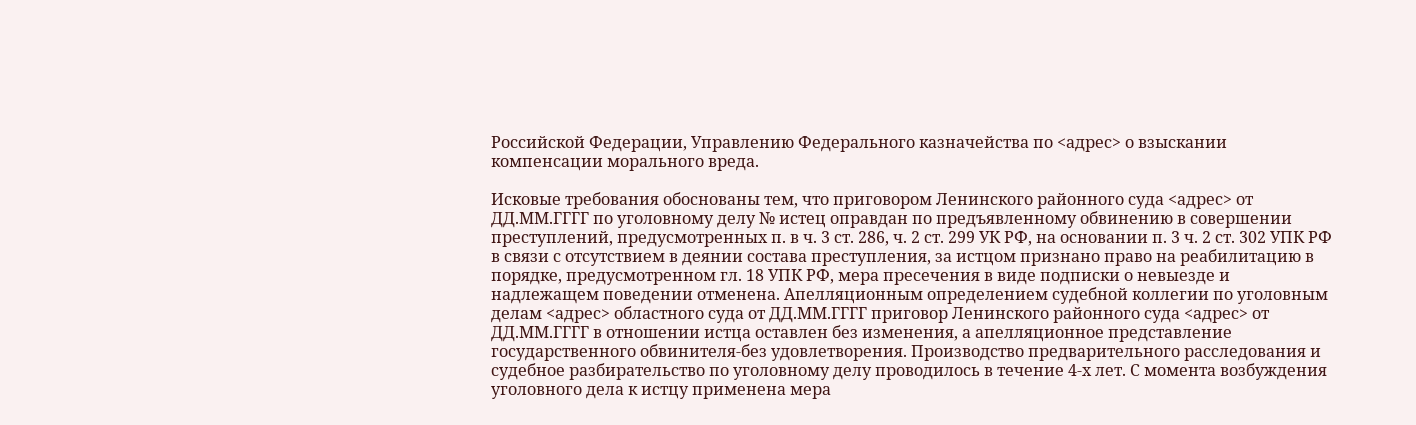Российской Федерации, Управлению Федерального казначейства по <адрес> о взыскании компенсации морального вреда.

Исковые требования обоснованы тем, что приговором Ленинского районного суда <адрес> от ДД.ММ.ГГГГ по уголовному делу № истец оправдан по предъявленному обвинению в совершении преступлений, предусмотренных п. в ч. 3 ст. 286, ч. 2 ст. 299 УК РФ, на основании п. 3 ч. 2 ст. 302 УПК РФ в связи с отсутствием в деянии состава преступления, за истцом признано право на реабилитацию в порядке, предусмотренном гл. 18 УПК РФ, мера пресечения в виде подписки о невыезде и надлежащем поведении отменена. Апелляционным определением судебной коллегии по уголовным делам <адрес> областного суда от ДД.ММ.ГГГГ приговор Ленинского районного суда <адрес> от ДД.ММ.ГГГГ в отношении истца оставлен без изменения, а апелляционное представление государственного обвинителя-без удовлетворения. Производство предварительного расследования и судебное разбирательство по уголовному делу проводилось в течение 4-х лет. С момента возбуждения уголовного дела к истцу применена мера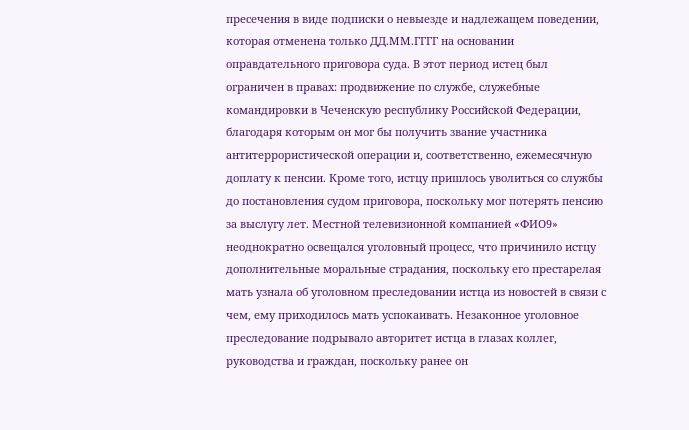пресечения в виде подписки о невыезде и надлежащем поведении, которая отменена только ДД.ММ.ГГГГ на основании оправдательного приговора суда. В этот период истец был ограничен в правах: продвижение по службе, служебные командировки в Чеченскую республику Российской Федерации, благодаря которым он мог бы получить звание участника антитеррористической операции и, соответственно, ежемесячную доплату к пенсии. Кроме того, истцу пришлось уволиться со службы до постановления судом приговора, поскольку мог потерять пенсию за выслугу лет. Местной телевизионной компанией «ФИО9» неоднократно освещался уголовный процесс, что причинило истцу дополнительные моральные страдания, поскольку его престарелая мать узнала об уголовном преследовании истца из новостей в связи с чем, ему приходилось мать успокаивать. Незаконное уголовное преследование подрывало авторитет истца в глазах коллег, руководства и граждан, поскольку ранее он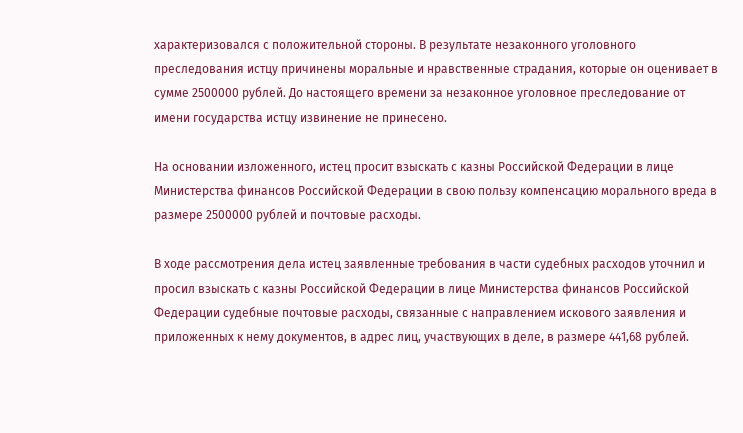характеризовался с положительной стороны. В результате незаконного уголовного преследования истцу причинены моральные и нравственные страдания, которые он оценивает в сумме 2500000 рублей. До настоящего времени за незаконное уголовное преследование от имени государства истцу извинение не принесено.

На основании изложенного, истец просит взыскать с казны Российской Федерации в лице Министерства финансов Российской Федерации в свою пользу компенсацию морального вреда в размере 2500000 рублей и почтовые расходы.

В ходе рассмотрения дела истец заявленные требования в части судебных расходов уточнил и просил взыскать с казны Российской Федерации в лице Министерства финансов Российской Федерации судебные почтовые расходы, связанные с направлением искового заявления и приложенных к нему документов, в адрес лиц, участвующих в деле, в размере 441,68 рублей.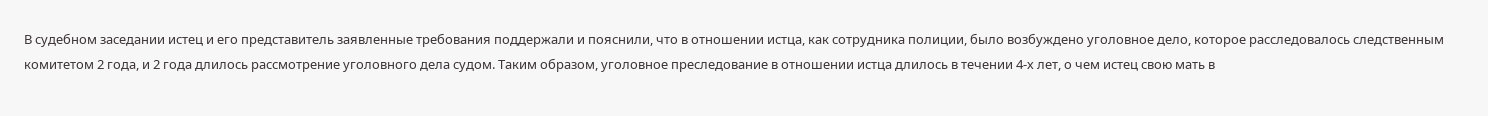В судебном заседании истец и его представитель заявленные требования поддержали и пояснили, что в отношении истца, как сотрудника полиции, было возбуждено уголовное дело, которое расследовалось следственным комитетом 2 года, и 2 года длилось рассмотрение уголовного дела судом. Таким образом, уголовное преследование в отношении истца длилось в течении 4-х лет, о чем истец свою мать в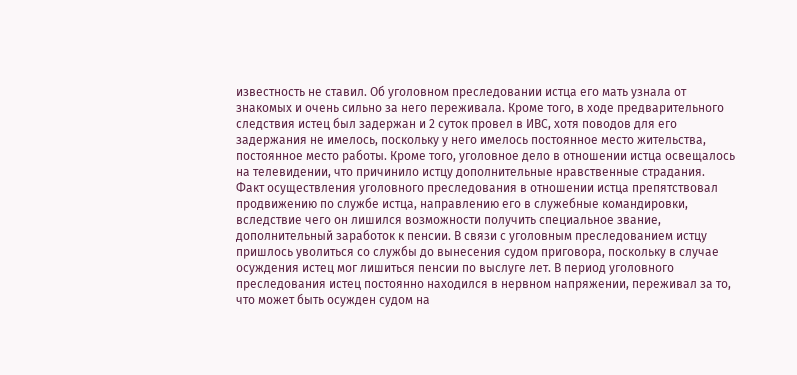известность не ставил. Об уголовном преследовании истца его мать узнала от знакомых и очень сильно за него переживала. Кроме того, в ходе предварительного следствия истец был задержан и 2 суток провел в ИВС, хотя поводов для его задержания не имелось, поскольку у него имелось постоянное место жительства, постоянное место работы. Кроме того, уголовное дело в отношении истца освещалось на телевидении, что причинило истцу дополнительные нравственные страдания. Факт осуществления уголовного преследования в отношении истца препятствовал продвижению по службе истца, направлению его в служебные командировки, вследствие чего он лишился возможности получить специальное звание, дополнительный заработок к пенсии. В связи с уголовным преследованием истцу пришлось уволиться со службы до вынесения судом приговора, поскольку в случае осуждения истец мог лишиться пенсии по выслуге лет. В период уголовного преследования истец постоянно находился в нервном напряжении, переживал за то, что может быть осужден судом на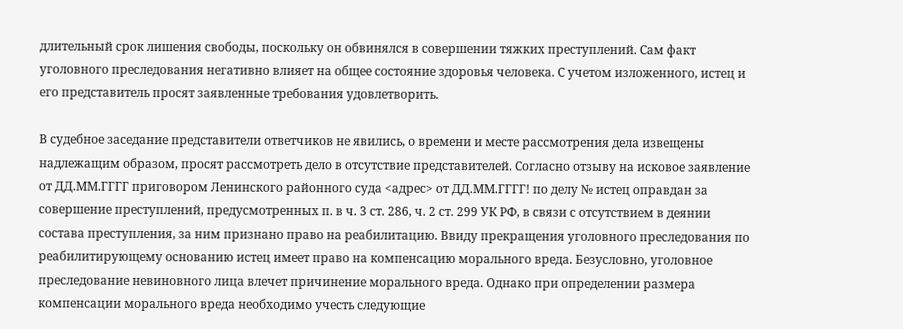длительный срок лишения свободы, поскольку он обвинялся в совершении тяжких преступлений. Сам факт уголовного преследования негативно влияет на общее состояние здоровья человека. С учетом изложенного, истец и его представитель просят заявленные требования удовлетворить.

В судебное заседание представители ответчиков не явились, о времени и месте рассмотрения дела извещены надлежащим образом, просят рассмотреть дело в отсутствие представителей. Согласно отзыву на исковое заявление от ДД.ММ.ГГГГ приговором Ленинского районного суда <адрес> от ДД.ММ.ГГГГ! по делу № истец оправдан за совершение преступлений, предусмотренных п. в ч. 3 ст. 286, ч. 2 ст. 299 УК РФ, в связи с отсутствием в деянии состава преступления, за ним признано право на реабилитацию. Ввиду прекращения уголовного преследования по реабилитирующему основанию истец имеет право на компенсацию морального вреда. Безусловно, уголовное преследование невиновного лица влечет причинение морального вреда. Однако при определении размера компенсации морального вреда необходимо учесть следующие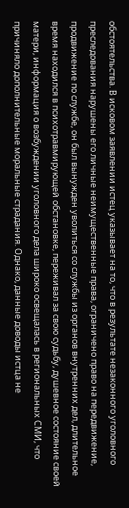обстоятельства. В исковом заявлении истец указывает на то, что в результате незаконного уголовного преследования нарушены его личные неимущественные права, ограничено право на передвижение, продвижение по службе, он был вынужден уволиться со службы из органов внутренних дел, длительное время находился в психотравмирующей обстановке, переживал за свою судьбу, душевное состояние своей матери, информация о возбуждении уголовного дела широко освещалась в региональных СМИ, что причиняло дополнительные моральные страдания. Однако, данные доводы истца не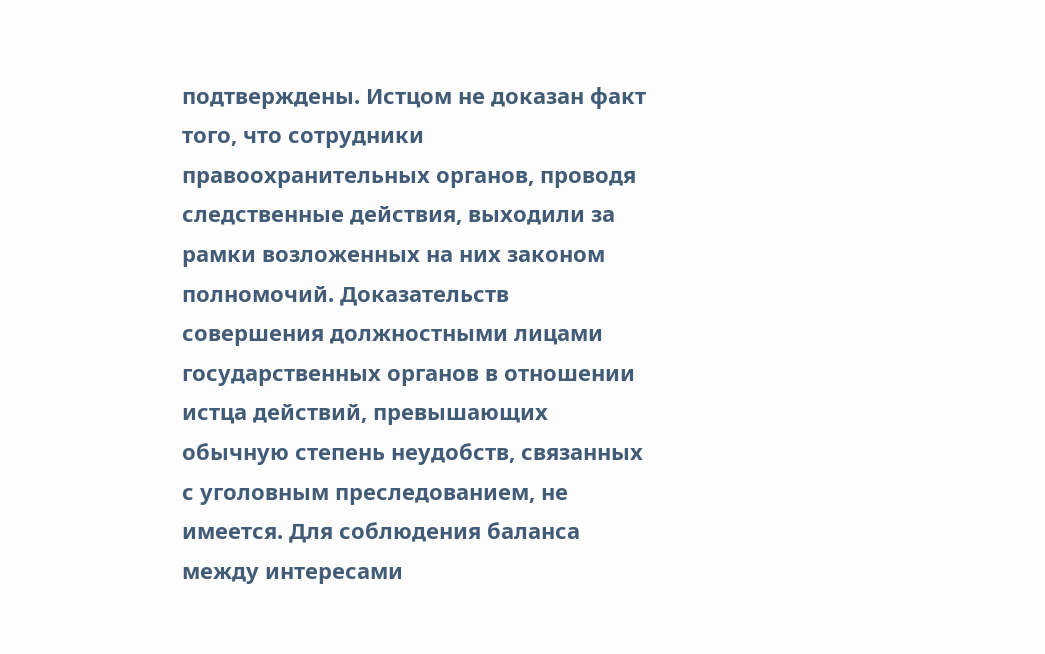подтверждены. Истцом не доказан факт того, что сотрудники правоохранительных органов, проводя следственные действия, выходили за рамки возложенных на них законом полномочий. Доказательств совершения должностными лицами государственных органов в отношении истца действий, превышающих обычную степень неудобств, связанных с уголовным преследованием, не имеется. Для соблюдения баланса между интересами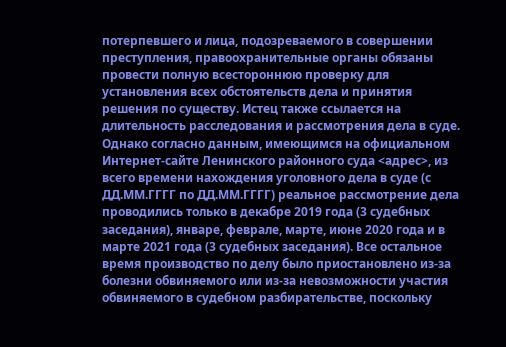потерпевшего и лица, подозреваемого в совершении преступления, правоохранительные органы обязаны провести полную всестороннюю проверку для установления всех обстоятельств дела и принятия решения по существу. Истец также ссылается на длительность расследования и рассмотрения дела в суде. Однако согласно данным, имеющимся на официальном Интернет-сайте Ленинского районного суда <адрес>, из всего времени нахождения уголовного дела в суде (с ДД.ММ.ГГГГ по ДД.ММ.ГГГГ) реальное рассмотрение дела проводились только в декабре 2019 года (3 судебных заседания), январе, феврале, марте, июне 2020 года и в марте 2021 года (3 судебных заседания). Все остальное время производство по делу было приостановлено из-за болезни обвиняемого или из-за невозможности участия обвиняемого в судебном разбирательстве, поскольку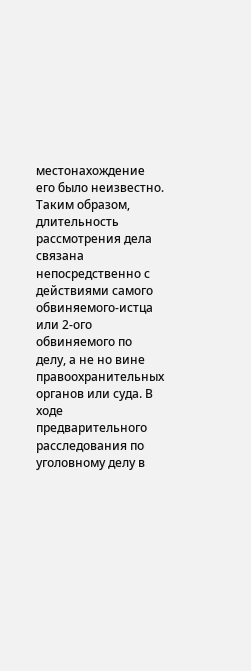местонахождение его было неизвестно. Таким образом, длительность рассмотрения дела связана непосредственно с действиями самого обвиняемого-истца или 2-ого обвиняемого по делу, а не но вине правоохранительных органов или суда. В ходе предварительного расследования по уголовному делу в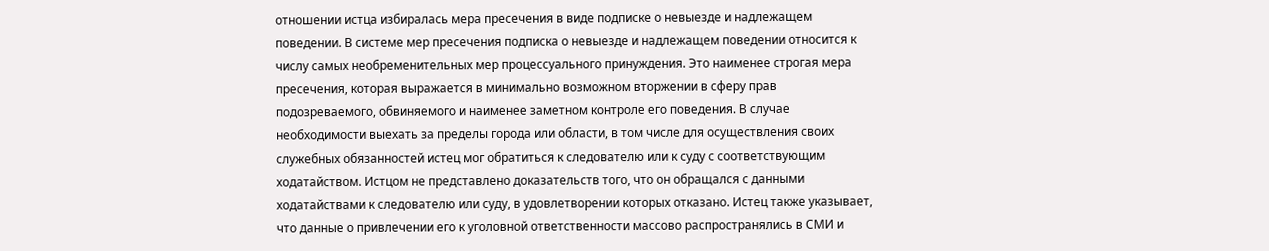отношении истца избиралась мера пресечения в виде подписке о невыезде и надлежащем поведении. В системе мер пресечения подписка о невыезде и надлежащем поведении относится к числу самых необременительных мер процессуального принуждения. Это наименее строгая мера пресечения, которая выражается в минимально возможном вторжении в сферу прав подозреваемого, обвиняемого и наименее заметном контроле его поведения. В случае необходимости выехать за пределы города или области, в том числе для осуществления своих служебных обязанностей истец мог обратиться к следователю или к суду с соответствующим ходатайством. Истцом не представлено доказательств того, что он обращался с данными ходатайствами к следователю или суду, в удовлетворении которых отказано. Истец также указывает, что данные о привлечении его к уголовной ответственности массово распространялись в СМИ и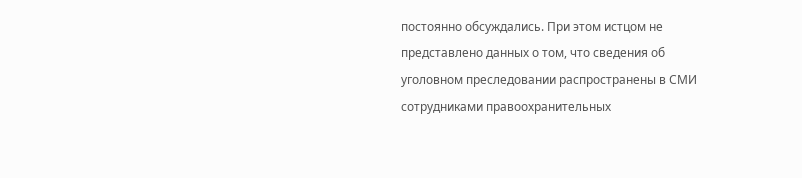постоянно обсуждались. При этом истцом не представлено данных о том, что сведения об уголовном преследовании распространены в СМИ сотрудниками правоохранительных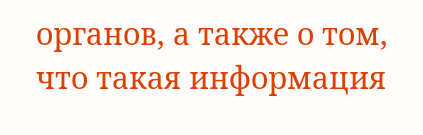органов, а также о том, что такая информация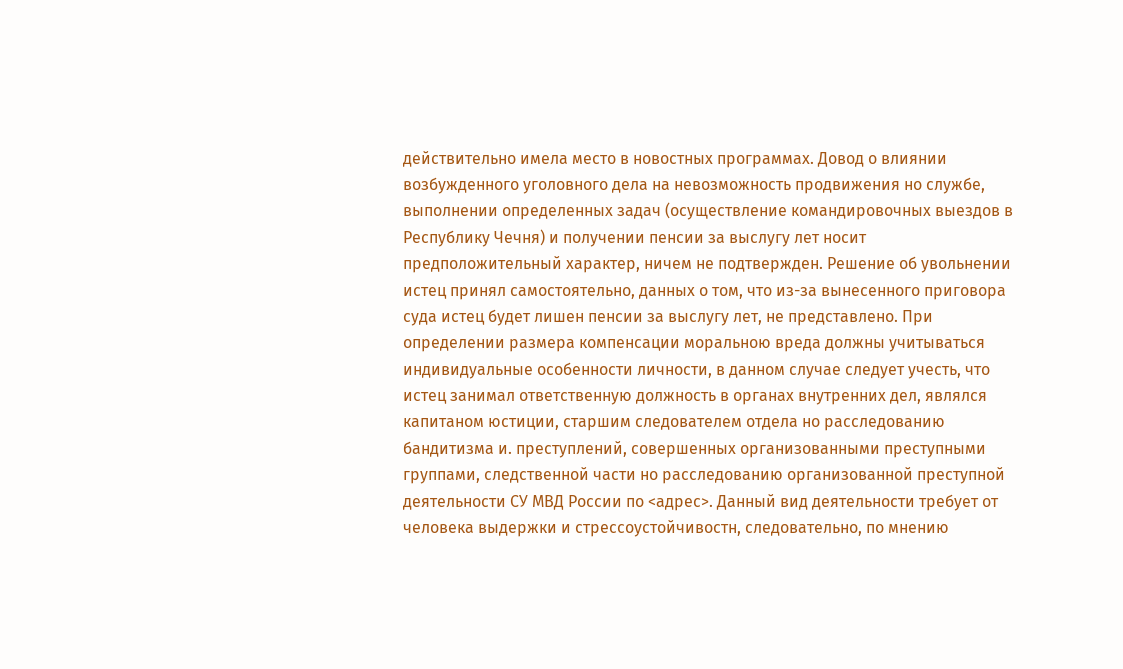действительно имела место в новостных программах. Довод о влиянии возбужденного уголовного дела на невозможность продвижения но службе, выполнении определенных задач (осуществление командировочных выездов в Республику Чечня) и получении пенсии за выслугу лет носит предположительный характер, ничем не подтвержден. Решение об увольнении истец принял самостоятельно, данных о том, что из-за вынесенного приговора суда истец будет лишен пенсии за выслугу лет, не представлено. При определении размера компенсации моральною вреда должны учитываться индивидуальные особенности личности, в данном случае следует учесть, что истец занимал ответственную должность в органах внутренних дел, являлся капитаном юстиции, старшим следователем отдела но расследованию бандитизма и. преступлений, совершенных организованными преступными группами, следственной части но расследованию организованной преступной деятельности СУ МВД России по <адрес>. Данный вид деятельности требует от человека выдержки и стрессоустойчивостн, следовательно, по мнению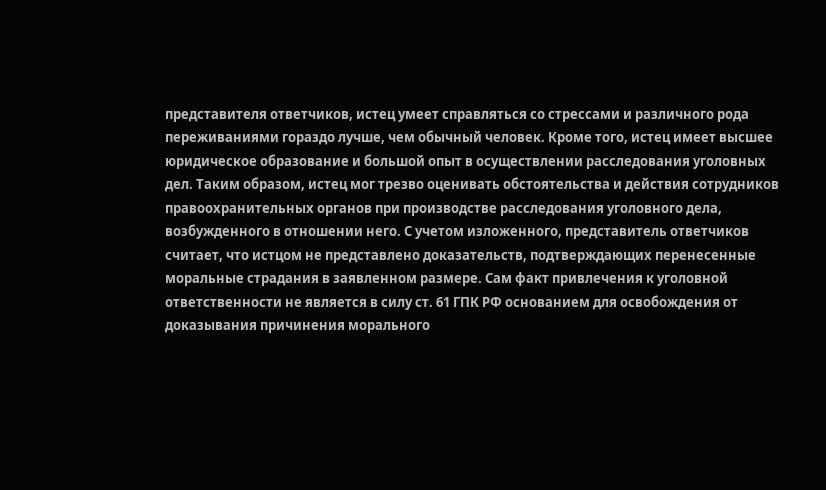представителя ответчиков, истец умеет справляться со стрессами и различного рода переживаниями гораздо лучше, чем обычный человек. Кроме того, истец имеет высшее юридическое образование и большой опыт в осуществлении расследования уголовных дел. Таким образом, истец мог трезво оценивать обстоятельства и действия сотрудников правоохранительных органов при производстве расследования уголовного дела, возбужденного в отношении него. С учетом изложенного, представитель ответчиков считает, что истцом не представлено доказательств, подтверждающих перенесенные моральные страдания в заявленном размере. Сам факт привлечения к уголовной ответственности не является в силу ст. 61 ГПК РФ основанием для освобождения от доказывания причинения морального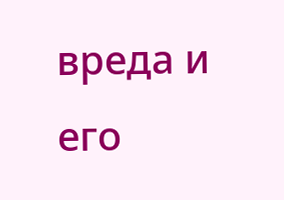вреда и его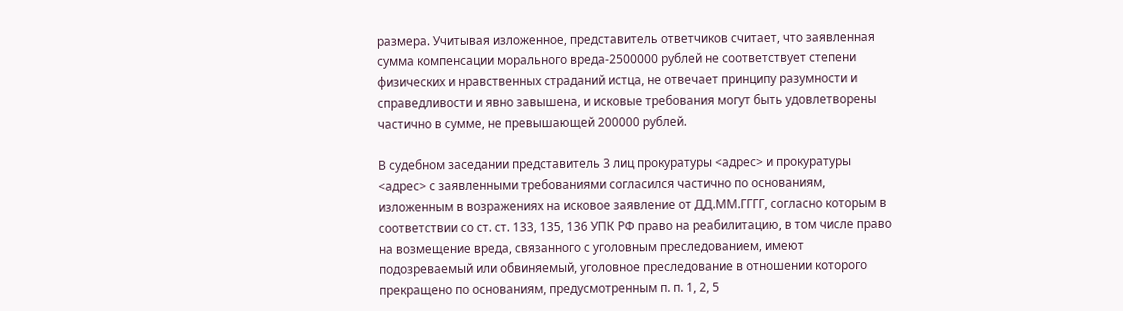размера. Учитывая изложенное, представитель ответчиков считает, что заявленная сумма компенсации морального вреда-2500000 рублей не соответствует степени физических и нравственных страданий истца, не отвечает принципу разумности и справедливости и явно завышена, и исковые требования могут быть удовлетворены частично в сумме, не превышающей 200000 рублей.

В судебном заседании представитель 3 лиц прокуратуры <адрес> и прокуратуры <адрес> с заявленными требованиями согласился частично по основаниям, изложенным в возражениях на исковое заявление от ДД.ММ.ГГГГ, согласно которым в соответствии со ст. ст. 133, 135, 136 УПК РФ право на реабилитацию, в том числе право на возмещение вреда, связанного с уголовным преследованием, имеют подозреваемый или обвиняемый, уголовное преследование в отношении которого прекращено по основаниям, предусмотренным п. п. 1, 2, 5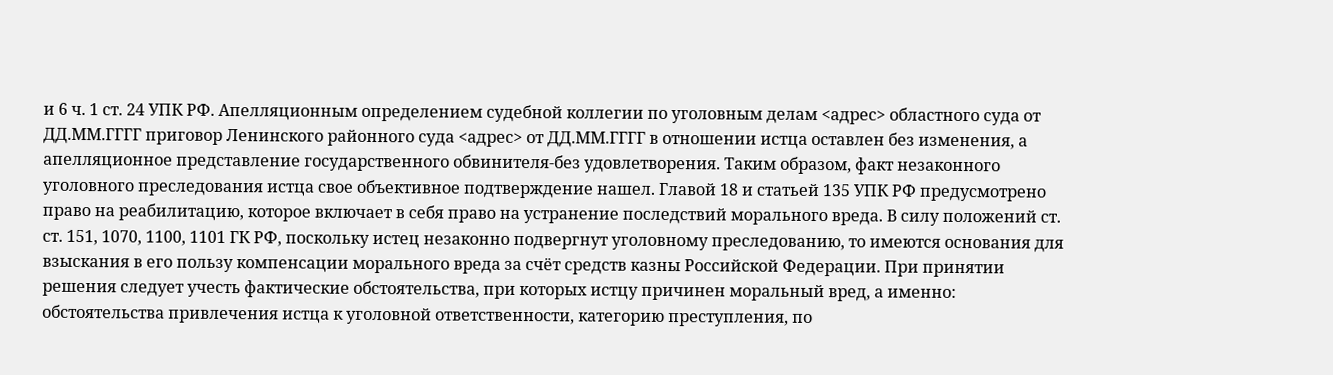и 6 ч. 1 ст. 24 УПК РФ. Апелляционным определением судебной коллегии по уголовным делам <адрес> областного суда от ДД.ММ.ГГГГ приговор Ленинского районного суда <адрес> от ДД.ММ.ГГГГ в отношении истца оставлен без изменения, а апелляционное представление государственного обвинителя-без удовлетворения. Таким образом, факт незаконного уголовного преследования истца свое объективное подтверждение нашел. Главой 18 и статьей 135 УПК РФ предусмотрено право на реабилитацию, которое включает в себя право на устранение последствий морального вреда. В силу положений ст. ст. 151, 1070, 1100, 1101 ГК РФ, поскольку истец незаконно подвергнут уголовному преследованию, то имеются основания для взыскания в его пользу компенсации морального вреда за счёт средств казны Российской Федерации. При принятии решения следует учесть фактические обстоятельства, при которых истцу причинен моральный вред, а именно: обстоятельства привлечения истца к уголовной ответственности, категорию преступления, по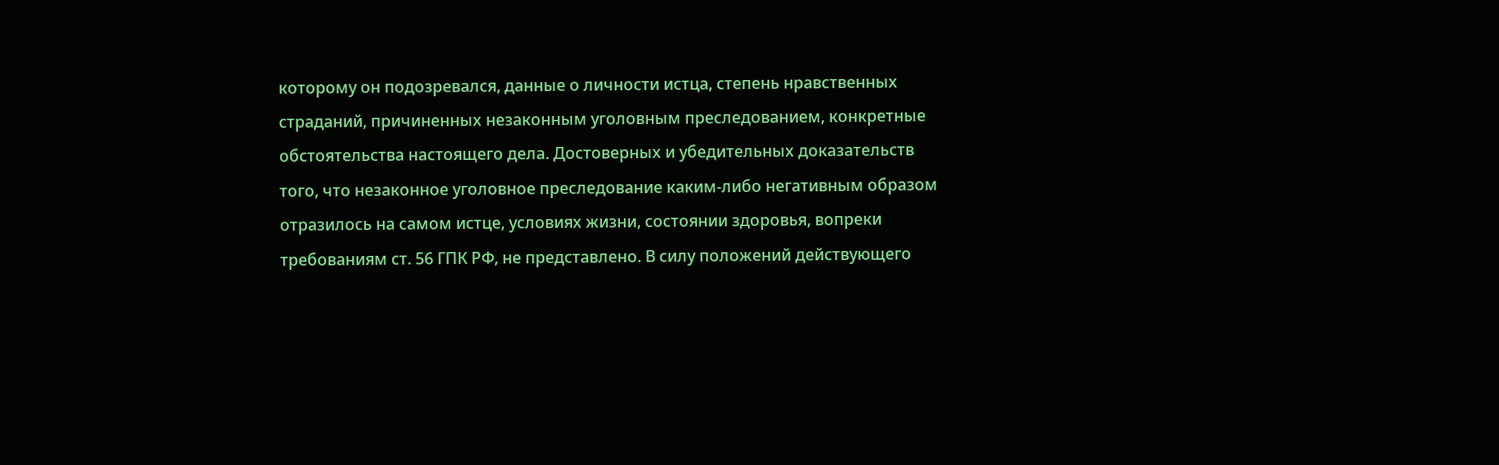которому он подозревался, данные о личности истца, степень нравственных страданий, причиненных незаконным уголовным преследованием, конкретные обстоятельства настоящего дела. Достоверных и убедительных доказательств того, что незаконное уголовное преследование каким-либо негативным образом отразилось на самом истце, условиях жизни, состоянии здоровья, вопреки требованиям ст. 56 ГПК РФ, не представлено. В силу положений действующего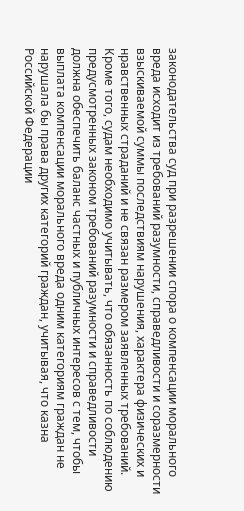законодательства суд при разрешении спора о компенсации морального вреда исходит из требований разумности, справедливости и соразмерности взыскиваемой суммы последствиям нарушения, характера физических и нравственных страданий и не связан размером заявленных требований. Кроме того, судам необходимо учитывать, что обязанность по соблюдению предусмотренных законом требований разумности и справедливости должна обеспечить баланс частных и публичных интересов с тем, чтобы выплата компенсации морального вреда одним категориям граждан не нарушала бы права других категорий граждан, учитывая, что казна Российской Федерации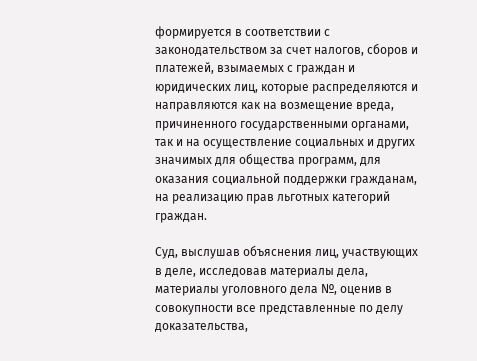формируется в соответствии с законодательством за счет налогов, сборов и платежей, взымаемых с граждан и юридических лиц, которые распределяются и направляются как на возмещение вреда, причиненного государственными органами, так и на осуществление социальных и других значимых для общества программ, для оказания социальной поддержки гражданам, на реализацию прав льготных категорий граждан.

Суд, выслушав объяснения лиц, участвующих в деле, исследовав материалы дела, материалы уголовного дела №, оценив в совокупности все представленные по делу доказательства,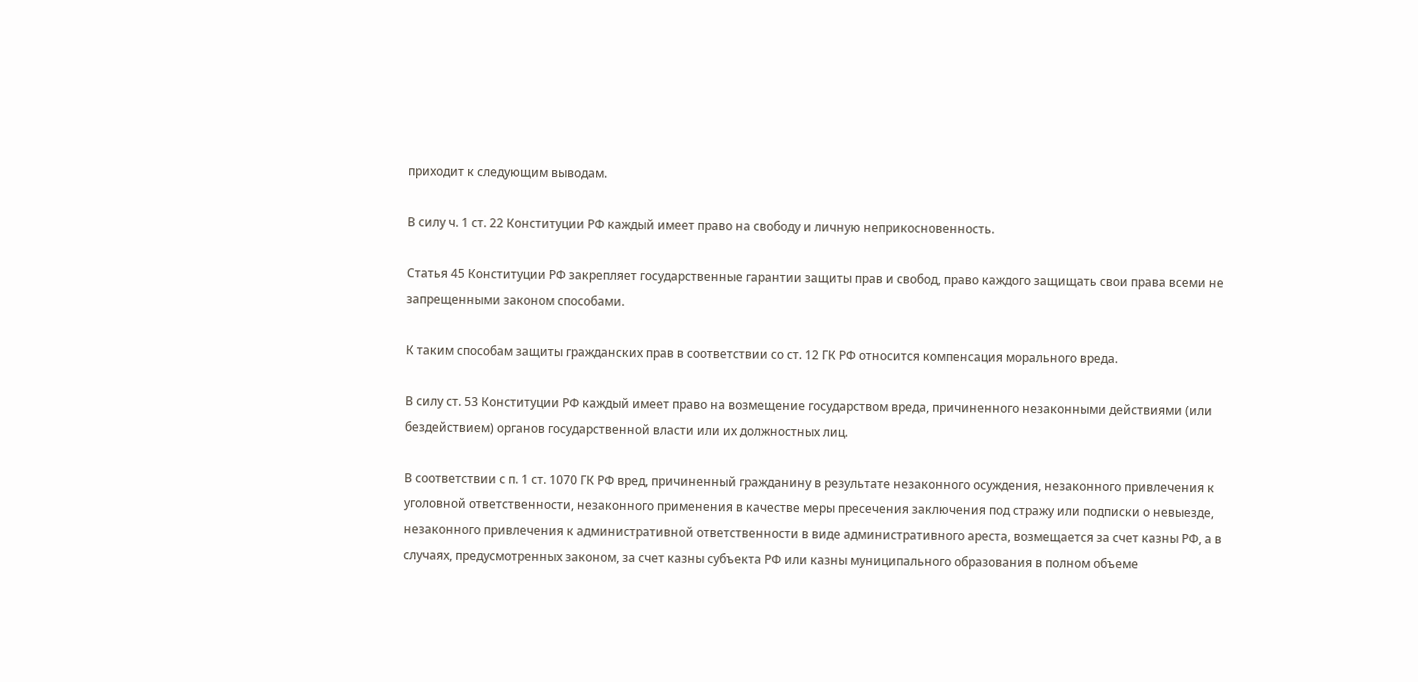приходит к следующим выводам.

В силу ч. 1 ст. 22 Конституции РФ каждый имеет право на свободу и личную неприкосновенность.

Статья 45 Конституции РФ закрепляет государственные гарантии защиты прав и свобод, право каждого защищать свои права всеми не запрещенными законом способами.

К таким способам защиты гражданских прав в соответствии со ст. 12 ГК РФ относится компенсация морального вреда.

В силу ст. 53 Конституции РФ каждый имеет право на возмещение государством вреда, причиненного незаконными действиями (или бездействием) органов государственной власти или их должностных лиц.

В соответствии с п. 1 ст. 1070 ГК РФ вред, причиненный гражданину в результате незаконного осуждения, незаконного привлечения к уголовной ответственности, незаконного применения в качестве меры пресечения заключения под стражу или подписки о невыезде, незаконного привлечения к административной ответственности в виде административного ареста, возмещается за счет казны РФ, а в случаях, предусмотренных законом, за счет казны субъекта РФ или казны муниципального образования в полном объеме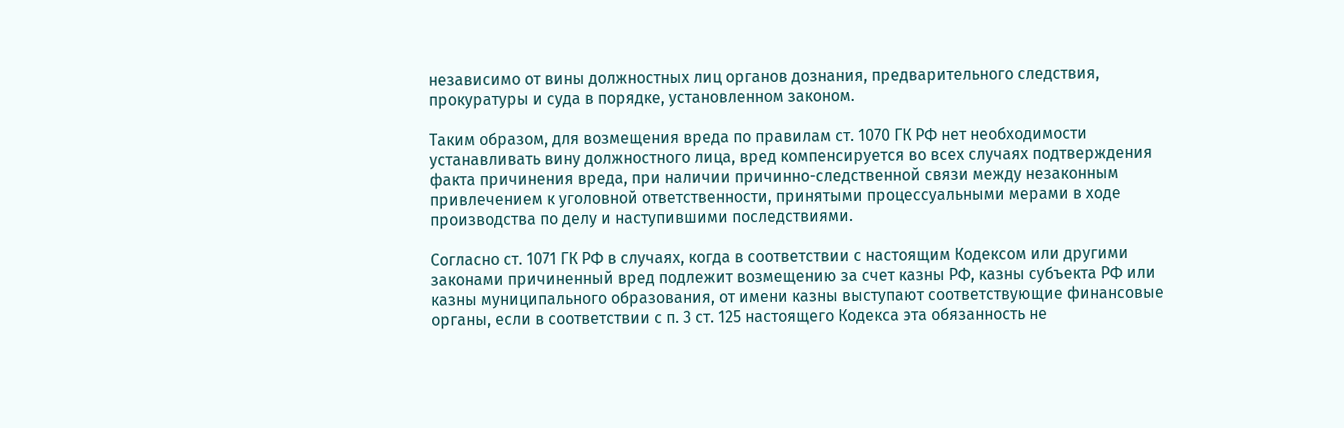независимо от вины должностных лиц органов дознания, предварительного следствия, прокуратуры и суда в порядке, установленном законом.

Таким образом, для возмещения вреда по правилам ст. 1070 ГК РФ нет необходимости устанавливать вину должностного лица, вред компенсируется во всех случаях подтверждения факта причинения вреда, при наличии причинно-следственной связи между незаконным привлечением к уголовной ответственности, принятыми процессуальными мерами в ходе производства по делу и наступившими последствиями.

Согласно ст. 1071 ГК РФ в случаях, когда в соответствии с настоящим Кодексом или другими законами причиненный вред подлежит возмещению за счет казны РФ, казны субъекта РФ или казны муниципального образования, от имени казны выступают соответствующие финансовые органы, если в соответствии с п. 3 ст. 125 настоящего Кодекса эта обязанность не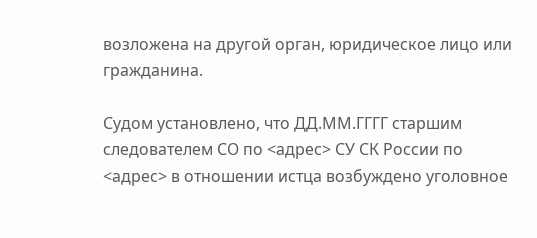возложена на другой орган, юридическое лицо или гражданина.

Судом установлено, что ДД.ММ.ГГГГ старшим следователем СО по <адрес> СУ СК России по <адрес> в отношении истца возбуждено уголовное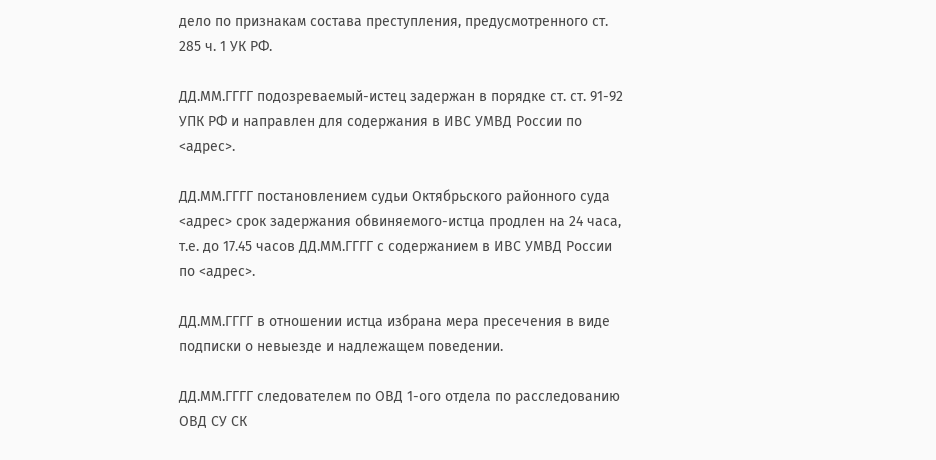дело по признакам состава преступления, предусмотренного ст. 285 ч. 1 УК РФ.

ДД.ММ.ГГГГ подозреваемый-истец задержан в порядке ст. ст. 91-92 УПК РФ и направлен для содержания в ИВС УМВД России по <адрес>.

ДД.ММ.ГГГГ постановлением судьи Октябрьского районного суда <адрес> срок задержания обвиняемого-истца продлен на 24 часа, т.е. до 17.45 часов ДД.ММ.ГГГГ с содержанием в ИВС УМВД России по <адрес>.

ДД.ММ.ГГГГ в отношении истца избрана мера пресечения в виде подписки о невыезде и надлежащем поведении.

ДД.ММ.ГГГГ следователем по ОВД 1-ого отдела по расследованию ОВД СУ СК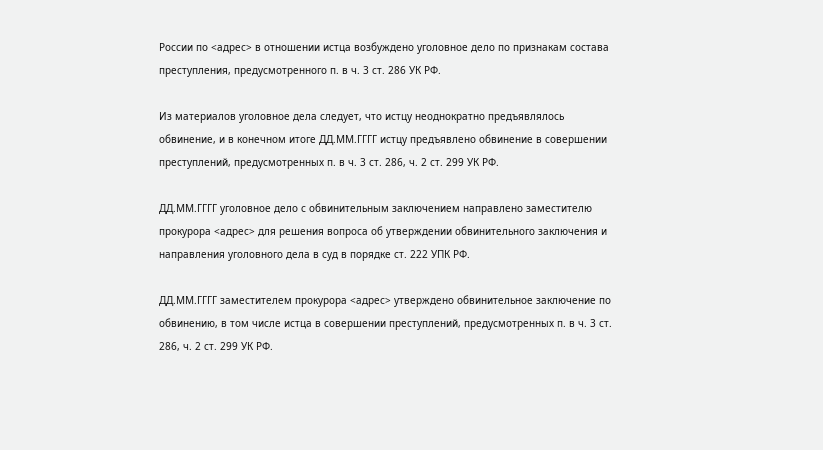России по <адрес> в отношении истца возбуждено уголовное дело по признакам состава преступления, предусмотренного п. в ч. 3 ст. 286 УК РФ.

Из материалов уголовное дела следует, что истцу неоднократно предъявлялось обвинение, и в конечном итоге ДД.ММ.ГГГГ истцу предъявлено обвинение в совершении преступлений, предусмотренных п. в ч. 3 ст. 286, ч. 2 ст. 299 УК РФ.

ДД.ММ.ГГГГ уголовное дело с обвинительным заключением направлено заместителю прокурора <адрес> для решения вопроса об утверждении обвинительного заключения и направления уголовного дела в суд в порядке ст. 222 УПК РФ.

ДД.ММ.ГГГГ заместителем прокурора <адрес> утверждено обвинительное заключение по обвинению, в том числе истца в совершении преступлений, предусмотренных п. в ч. 3 ст. 286, ч. 2 ст. 299 УК РФ.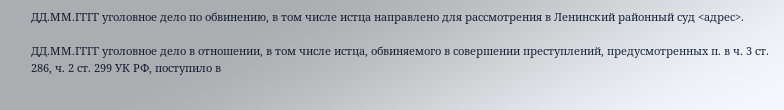ДД.ММ.ГГГГ уголовное дело по обвинению, в том числе истца направлено для рассмотрения в Ленинский районный суд <адрес>.

ДД.ММ.ГГГГ уголовное дело в отношении, в том числе истца, обвиняемого в совершении преступлений, предусмотренных п. в ч. 3 ст. 286, ч. 2 ст. 299 УК РФ, поступило в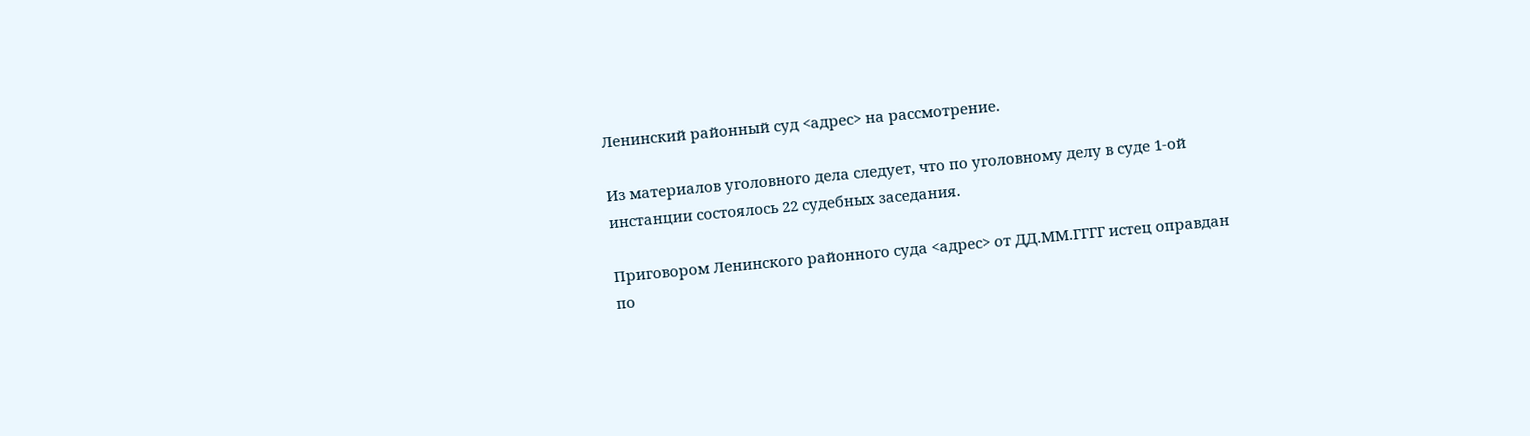Ленинский районный суд <адрес> на рассмотрение.

Из материалов уголовного дела следует, что по уголовному делу в суде 1-ой инстанции состоялось 22 судебных заседания.

Приговором Ленинского районного суда <адрес> от ДД.ММ.ГГГГ истец оправдан по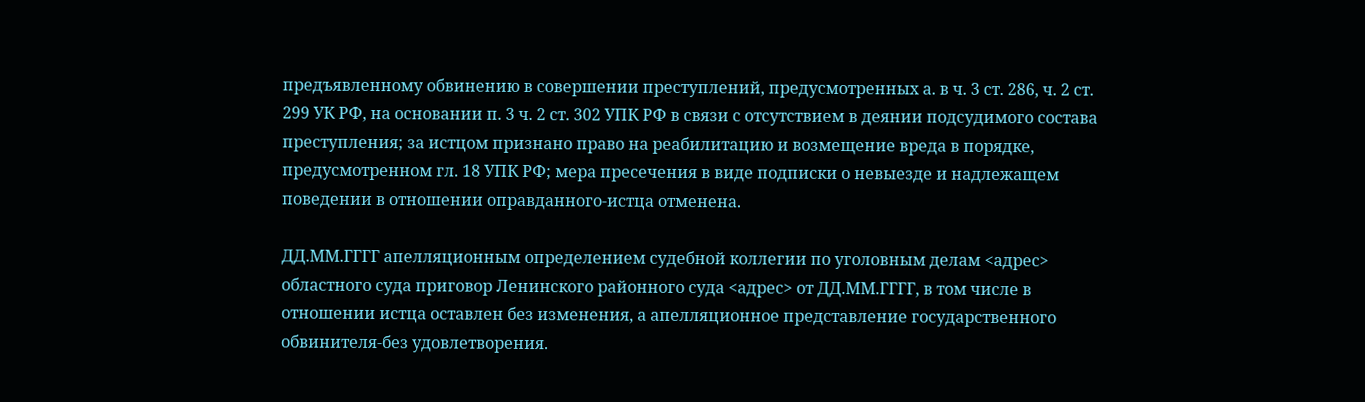предъявленному обвинению в совершении преступлений, предусмотренных а. в ч. 3 ст. 286, ч. 2 ст. 299 УК РФ, на основании п. 3 ч. 2 ст. 302 УПК РФ в связи с отсутствием в деянии подсудимого состава преступления; за истцом признано право на реабилитацию и возмещение вреда в порядке, предусмотренном гл. 18 УПК РФ; мера пресечения в виде подписки о невыезде и надлежащем поведении в отношении оправданного-истца отменена.

ДД.ММ.ГГГГ апелляционным определением судебной коллегии по уголовным делам <адрес> областного суда приговор Ленинского районного суда <адрес> от ДД.ММ.ГГГГ, в том числе в отношении истца оставлен без изменения, а апелляционное представление государственного обвинителя-без удовлетворения.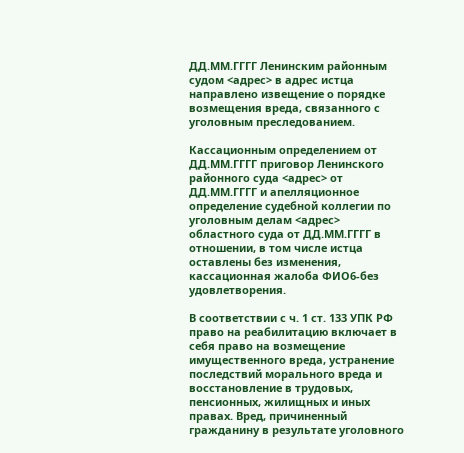ДД.ММ.ГГГГ Ленинским районным судом <адрес> в адрес истца направлено извещение о порядке возмещения вреда, связанного с уголовным преследованием.

Кассационным определением от ДД.ММ.ГГГГ приговор Ленинского районного суда <адрес> от ДД.ММ.ГГГГ и апелляционное определение судебной коллегии по уголовным делам <адрес> областного суда от ДД.ММ.ГГГГ в отношении, в том числе истца оставлены без изменения, кассационная жалоба ФИО6-без удовлетворения.

В соответствии с ч. 1 ст. 133 УПК РФ право на реабилитацию включает в себя право на возмещение имущественного вреда, устранение последствий морального вреда и восстановление в трудовых, пенсионных, жилищных и иных правах. Вред, причиненный гражданину в результате уголовного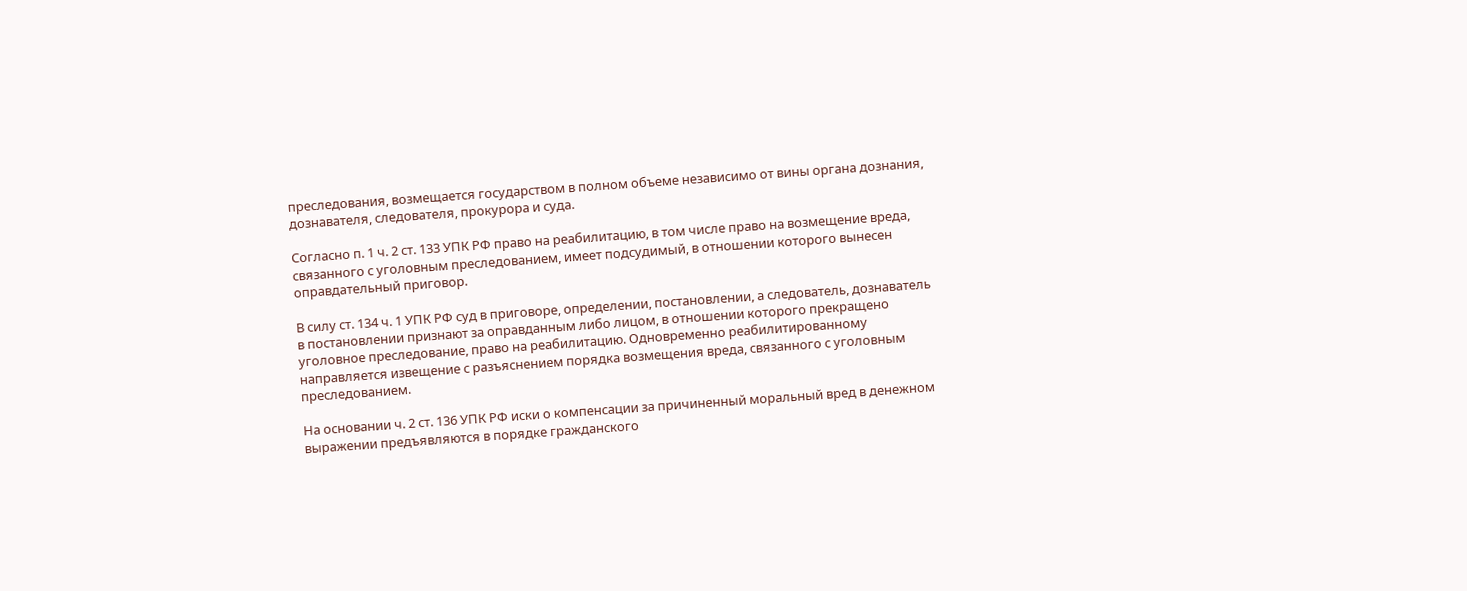преследования, возмещается государством в полном объеме независимо от вины органа дознания, дознавателя, следователя, прокурора и суда.

Согласно п. 1 ч. 2 ст. 133 УПК РФ право на реабилитацию, в том числе право на возмещение вреда, связанного с уголовным преследованием, имеет подсудимый, в отношении которого вынесен оправдательный приговор.

В силу ст. 134 ч. 1 УПК РФ суд в приговоре, определении, постановлении, а следователь, дознаватель в постановлении признают за оправданным либо лицом, в отношении которого прекращено уголовное преследование, право на реабилитацию. Одновременно реабилитированному направляется извещение с разъяснением порядка возмещения вреда, связанного с уголовным преследованием.

На основании ч. 2 ст. 136 УПК РФ иски о компенсации за причиненный моральный вред в денежном выражении предъявляются в порядке гражданского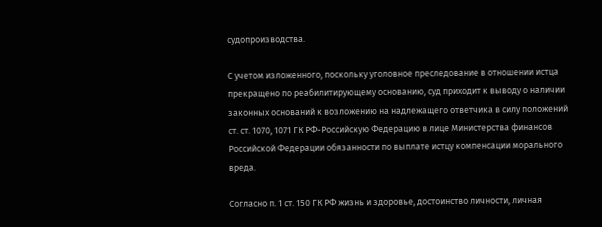судопроизводства.

С учетом изложенного, поскольку уголовное преследование в отношении истца прекращено по реабилитирующему основанию, суд приходит к выводу о наличии законных оснований к возложению на надлежащего ответчика в силу положений ст. ст. 1070, 1071 ГК РФ-Российскую Федерацию в лице Министерства финансов Российской Федерации обязанности по выплате истцу компенсации морального вреда.

Согласно п. 1 ст. 150 ГК РФ жизнь и здоровье, достоинство личности, личная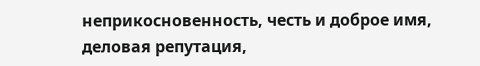неприкосновенность, честь и доброе имя, деловая репутация,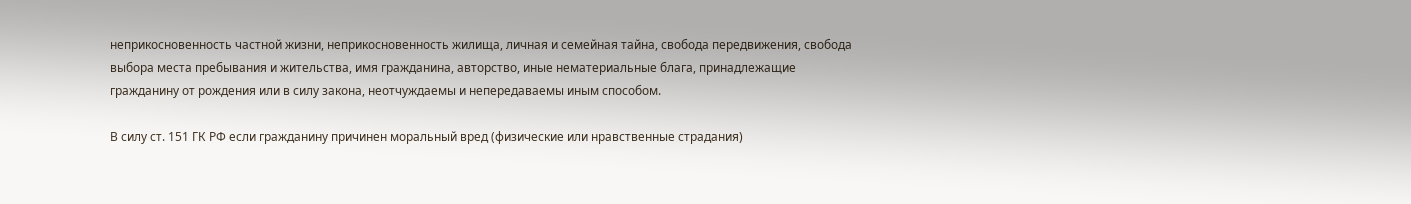неприкосновенность частной жизни, неприкосновенность жилища, личная и семейная тайна, свобода передвижения, свобода выбора места пребывания и жительства, имя гражданина, авторство, иные нематериальные блага, принадлежащие гражданину от рождения или в силу закона, неотчуждаемы и непередаваемы иным способом.

В силу ст. 151 ГК РФ если гражданину причинен моральный вред (физические или нравственные страдания)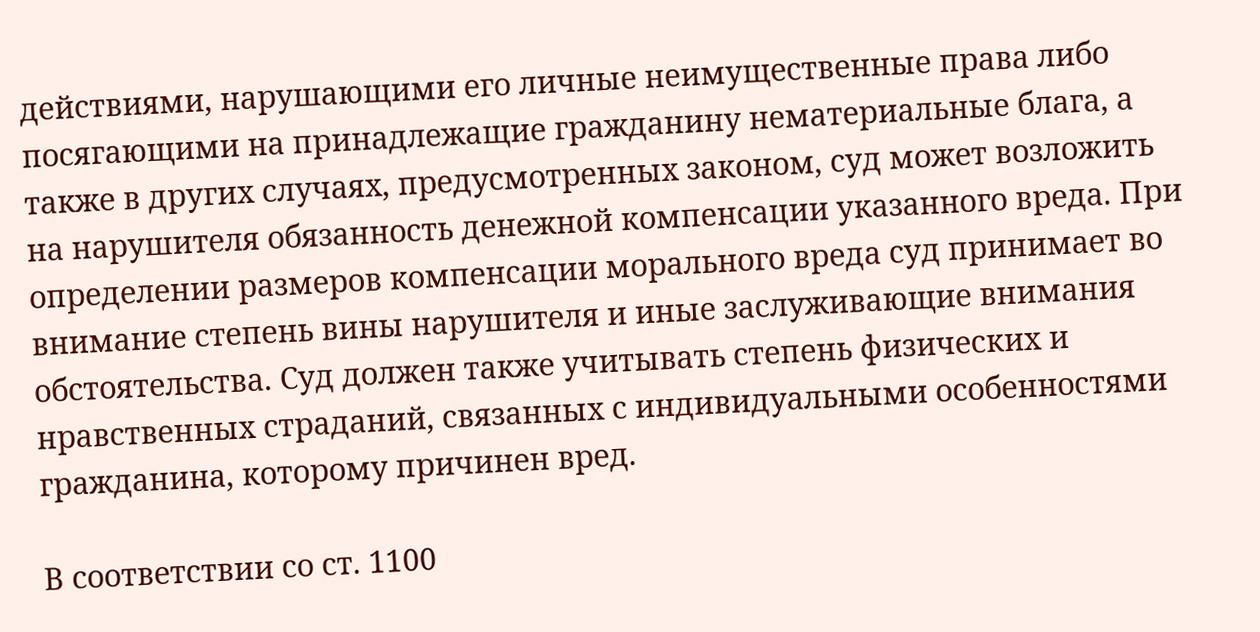действиями, нарушающими его личные неимущественные права либо посягающими на принадлежащие гражданину нематериальные блага, а также в других случаях, предусмотренных законом, суд может возложить на нарушителя обязанность денежной компенсации указанного вреда. При определении размеров компенсации морального вреда суд принимает во внимание степень вины нарушителя и иные заслуживающие внимания обстоятельства. Суд должен также учитывать степень физических и нравственных страданий, связанных с индивидуальными особенностями гражданина, которому причинен вред.

В соответствии со ст. 1100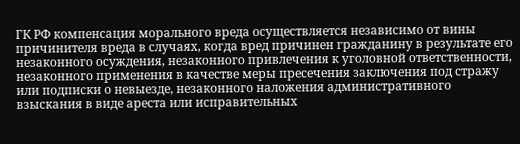ГК РФ компенсация морального вреда осуществляется независимо от вины причинителя вреда в случаях, когда вред причинен гражданину в результате его незаконного осуждения, незаконного привлечения к уголовной ответственности, незаконного применения в качестве меры пресечения заключения под стражу или подписки о невыезде, незаконного наложения административного взыскания в виде ареста или исправительных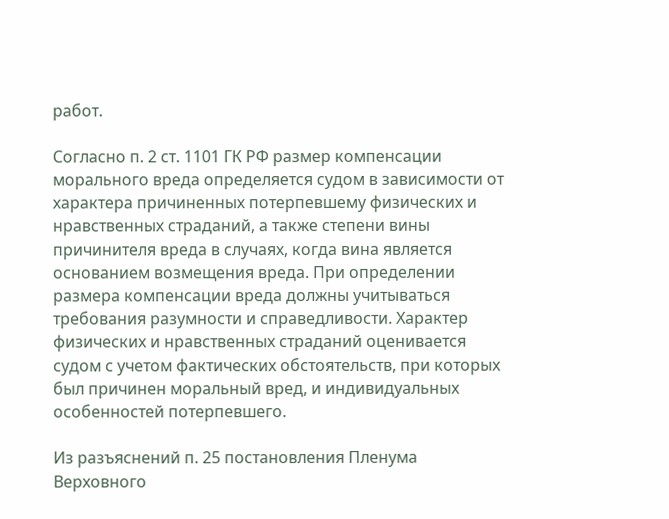работ.

Согласно п. 2 ст. 1101 ГК РФ размер компенсации морального вреда определяется судом в зависимости от характера причиненных потерпевшему физических и нравственных страданий, а также степени вины причинителя вреда в случаях, когда вина является основанием возмещения вреда. При определении размера компенсации вреда должны учитываться требования разумности и справедливости. Характер физических и нравственных страданий оценивается судом с учетом фактических обстоятельств, при которых был причинен моральный вред, и индивидуальных особенностей потерпевшего.

Из разъяснений п. 25 постановления Пленума Верховного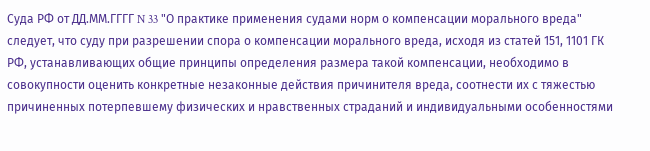Суда РФ от ДД.ММ.ГГГГ N 33 "О практике применения судами норм о компенсации морального вреда" следует, что суду при разрешении спора о компенсации морального вреда, исходя из статей 151, 1101 ГК РФ, устанавливающих общие принципы определения размера такой компенсации, необходимо в совокупности оценить конкретные незаконные действия причинителя вреда, соотнести их с тяжестью причиненных потерпевшему физических и нравственных страданий и индивидуальными особенностями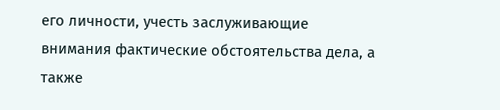его личности, учесть заслуживающие внимания фактические обстоятельства дела, а также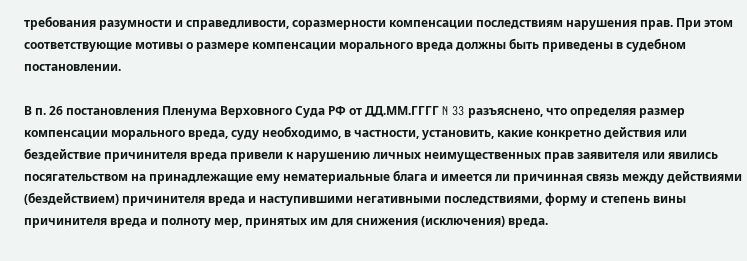требования разумности и справедливости, соразмерности компенсации последствиям нарушения прав. При этом соответствующие мотивы о размере компенсации морального вреда должны быть приведены в судебном постановлении.

В п. 26 постановления Пленума Верховного Суда РФ от ДД.ММ.ГГГГ N 33 разъяснено, что определяя размер компенсации морального вреда, суду необходимо, в частности, установить, какие конкретно действия или бездействие причинителя вреда привели к нарушению личных неимущественных прав заявителя или явились посягательством на принадлежащие ему нематериальные блага и имеется ли причинная связь между действиями (бездействием) причинителя вреда и наступившими негативными последствиями, форму и степень вины причинителя вреда и полноту мер, принятых им для снижения (исключения) вреда.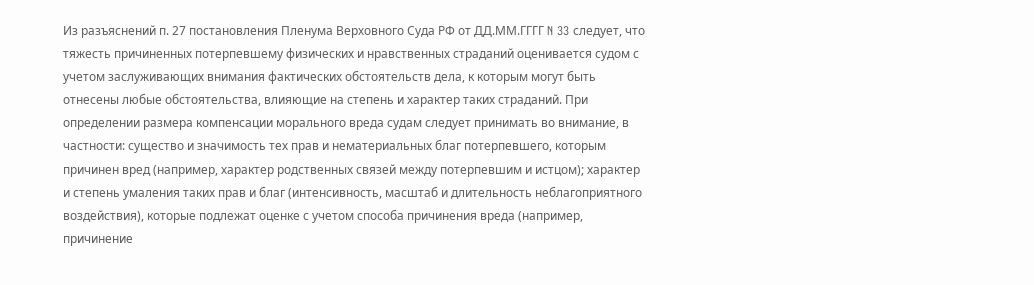Из разъяснений п. 27 постановления Пленума Верховного Суда РФ от ДД.ММ.ГГГГ N 33 следует, что тяжесть причиненных потерпевшему физических и нравственных страданий оценивается судом с учетом заслуживающих внимания фактических обстоятельств дела, к которым могут быть отнесены любые обстоятельства, влияющие на степень и характер таких страданий. При определении размера компенсации морального вреда судам следует принимать во внимание, в частности: существо и значимость тех прав и нематериальных благ потерпевшего, которым причинен вред (например, характер родственных связей между потерпевшим и истцом); характер и степень умаления таких прав и благ (интенсивность, масштаб и длительность неблагоприятного воздействия), которые подлежат оценке с учетом способа причинения вреда (например, причинение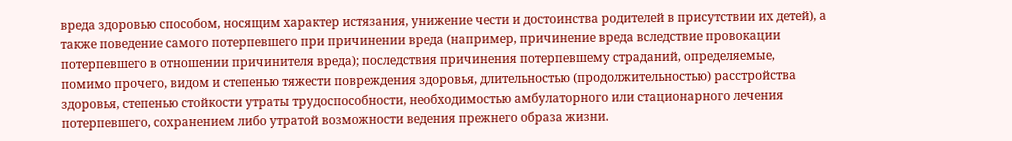вреда здоровью способом, носящим характер истязания, унижение чести и достоинства родителей в присутствии их детей), а также поведение самого потерпевшего при причинении вреда (например, причинение вреда вследствие провокации потерпевшего в отношении причинителя вреда); последствия причинения потерпевшему страданий, определяемые, помимо прочего, видом и степенью тяжести повреждения здоровья, длительностью (продолжительностью) расстройства здоровья, степенью стойкости утраты трудоспособности, необходимостью амбулаторного или стационарного лечения потерпевшего, сохранением либо утратой возможности ведения прежнего образа жизни.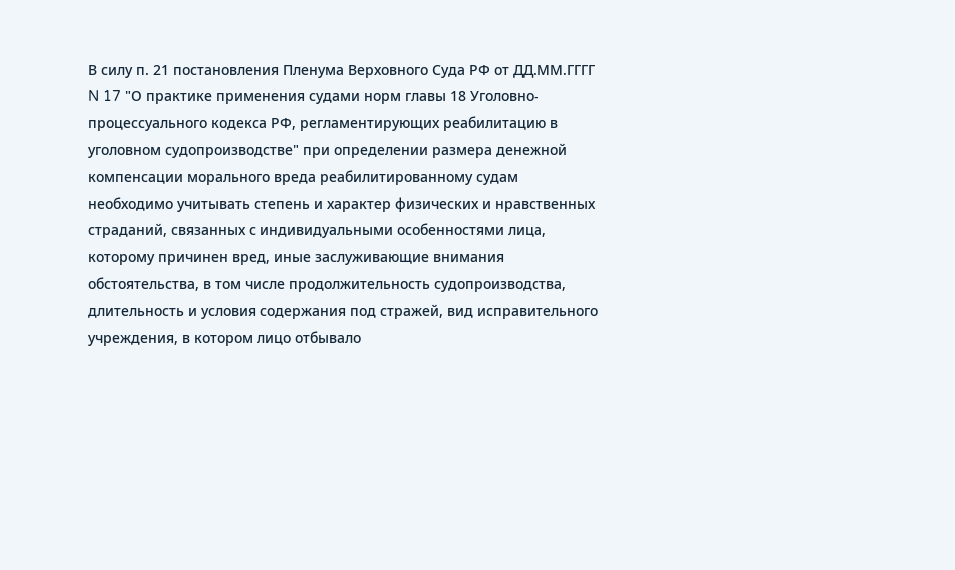В силу п. 21 постановления Пленума Верховного Суда РФ от ДД.ММ.ГГГГ N 17 "О практике применения судами норм главы 18 Уголовно-процессуального кодекса РФ, регламентирующих реабилитацию в уголовном судопроизводстве" при определении размера денежной компенсации морального вреда реабилитированному судам необходимо учитывать степень и характер физических и нравственных страданий, связанных с индивидуальными особенностями лица, которому причинен вред, иные заслуживающие внимания обстоятельства, в том числе продолжительность судопроизводства, длительность и условия содержания под стражей, вид исправительного учреждения, в котором лицо отбывало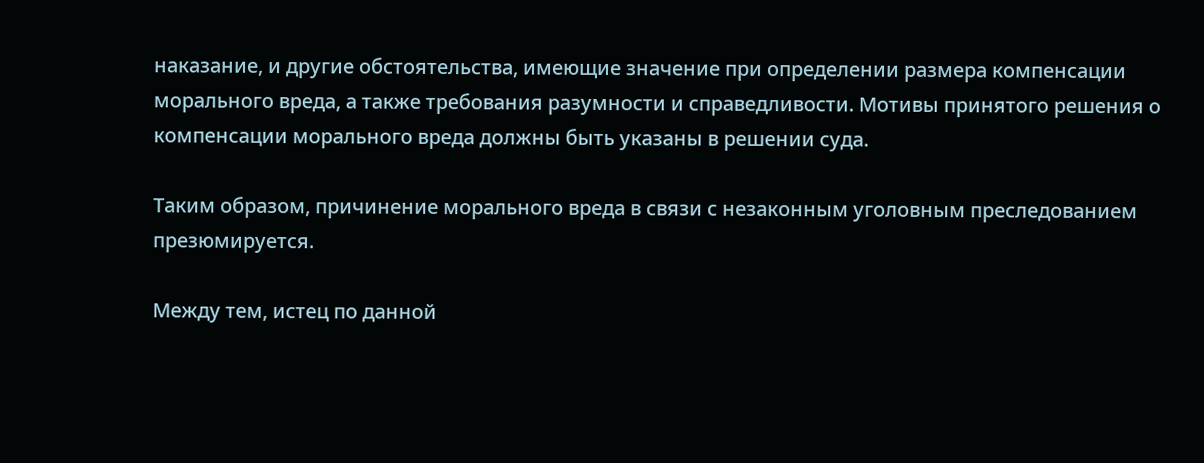наказание, и другие обстоятельства, имеющие значение при определении размера компенсации морального вреда, а также требования разумности и справедливости. Мотивы принятого решения о компенсации морального вреда должны быть указаны в решении суда.

Таким образом, причинение морального вреда в связи с незаконным уголовным преследованием презюмируется.

Между тем, истец по данной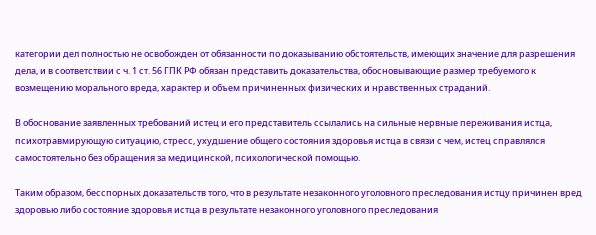категории дел полностью не освобожден от обязанности по доказыванию обстоятельств, имеющих значение для разрешения дела, и в соответствии с ч. 1 ст. 56 ГПК РФ обязан представить доказательства, обосновывающие размер требуемого к возмещению морального вреда, характер и объем причиненных физических и нравственных страданий.

В обоснование заявленных требований истец и его представитель ссылались на сильные нервные переживания истца, психотравмирующую ситуацию, стресс, ухудшение общего состояния здоровья истца в связи с чем, истец справлялся самостоятельно без обращения за медицинской, психологической помощью.

Таким образом, бесспорных доказательств того, что в результате незаконного уголовного преследования истцу причинен вред здоровью либо состояние здоровья истца в результате незаконного уголовного преследования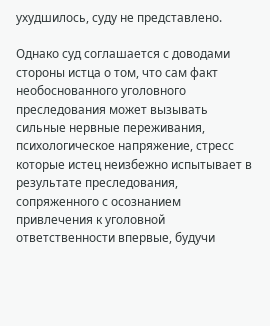ухудшилось, суду не представлено.

Однако суд соглашается с доводами стороны истца о том, что сам факт необоснованного уголовного преследования может вызывать сильные нервные переживания, психологическое напряжение, стресс которые истец неизбежно испытывает в результате преследования, сопряженного с осознанием привлечения к уголовной ответственности впервые, будучи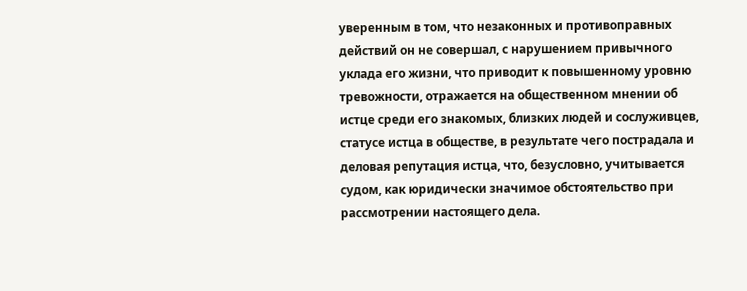уверенным в том, что незаконных и противоправных действий он не совершал, с нарушением привычного уклада его жизни, что приводит к повышенному уровню тревожности, отражается на общественном мнении об истце среди его знакомых, близких людей и сослуживцев, статусе истца в обществе, в результате чего пострадала и деловая репутация истца, что, безусловно, учитывается судом, как юридически значимое обстоятельство при рассмотрении настоящего дела.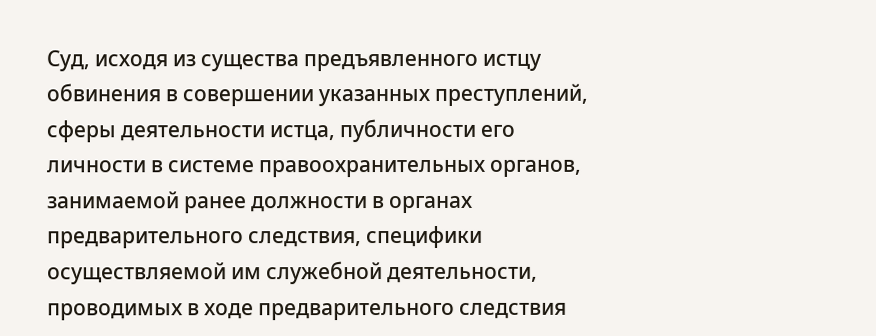Суд, исходя из существа предъявленного истцу обвинения в совершении указанных преступлений, сферы деятельности истца, публичности его личности в системе правоохранительных органов, занимаемой ранее должности в органах предварительного следствия, специфики осуществляемой им служебной деятельности, проводимых в ходе предварительного следствия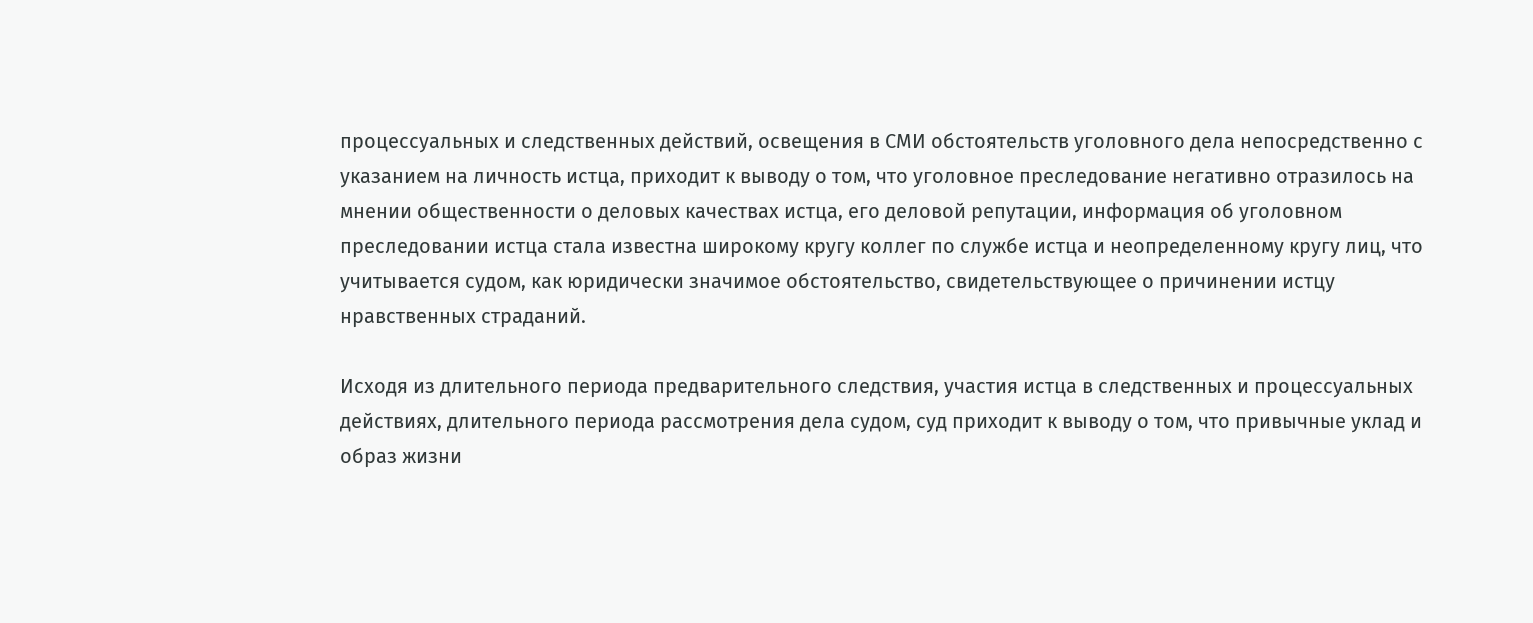процессуальных и следственных действий, освещения в СМИ обстоятельств уголовного дела непосредственно с указанием на личность истца, приходит к выводу о том, что уголовное преследование негативно отразилось на мнении общественности о деловых качествах истца, его деловой репутации, информация об уголовном преследовании истца стала известна широкому кругу коллег по службе истца и неопределенному кругу лиц, что учитывается судом, как юридически значимое обстоятельство, свидетельствующее о причинении истцу нравственных страданий.

Исходя из длительного периода предварительного следствия, участия истца в следственных и процессуальных действиях, длительного периода рассмотрения дела судом, суд приходит к выводу о том, что привычные уклад и образ жизни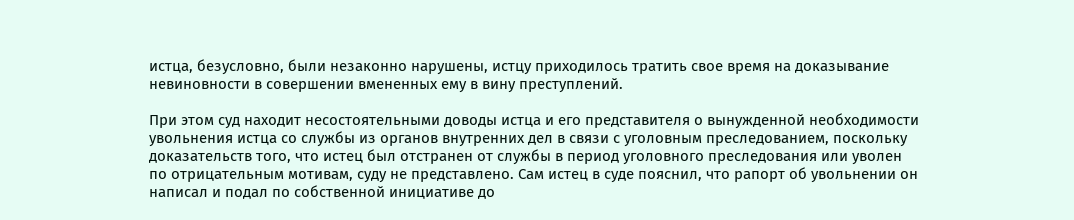истца, безусловно, были незаконно нарушены, истцу приходилось тратить свое время на доказывание невиновности в совершении вмененных ему в вину преступлений.

При этом суд находит несостоятельными доводы истца и его представителя о вынужденной необходимости увольнения истца со службы из органов внутренних дел в связи с уголовным преследованием, поскольку доказательств того, что истец был отстранен от службы в период уголовного преследования или уволен по отрицательным мотивам, суду не представлено. Сам истец в суде пояснил, что рапорт об увольнении он написал и подал по собственной инициативе до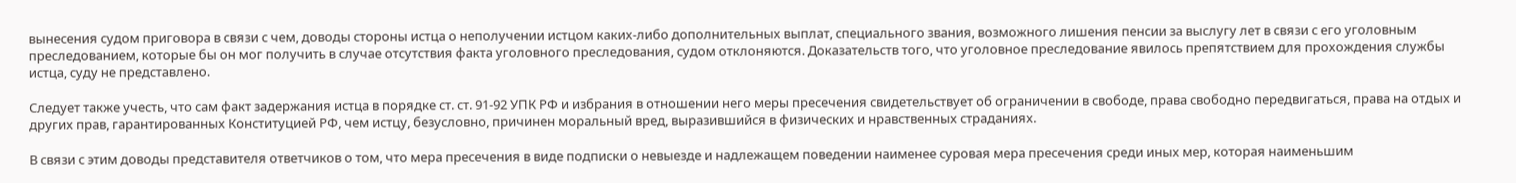вынесения судом приговора в связи с чем, доводы стороны истца о неполучении истцом каких-либо дополнительных выплат, специального звания, возможного лишения пенсии за выслугу лет в связи с его уголовным преследованием, которые бы он мог получить в случае отсутствия факта уголовного преследования, судом отклоняются. Доказательств того, что уголовное преследование явилось препятствием для прохождения службы истца, суду не представлено.

Следует также учесть, что сам факт задержания истца в порядке ст. ст. 91-92 УПК РФ и избрания в отношении него меры пресечения свидетельствует об ограничении в свободе, права свободно передвигаться, права на отдых и других прав, гарантированных Конституцией РФ, чем истцу, безусловно, причинен моральный вред, выразившийся в физических и нравственных страданиях.

В связи с этим доводы представителя ответчиков о том, что мера пресечения в виде подписки о невыезде и надлежащем поведении наименее суровая мера пресечения среди иных мер, которая наименьшим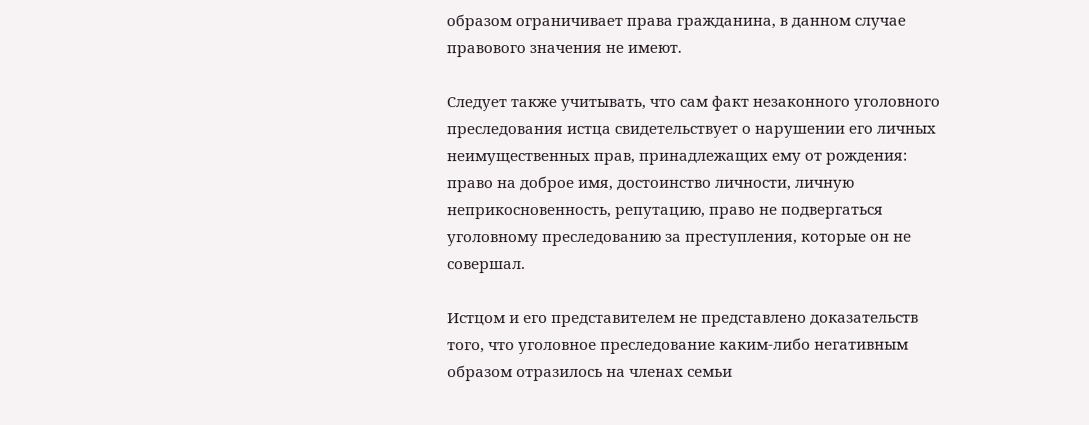образом ограничивает права гражданина, в данном случае правового значения не имеют.

Следует также учитывать, что сам факт незаконного уголовного преследования истца свидетельствует о нарушении его личных неимущественных прав, принадлежащих ему от рождения: право на доброе имя, достоинство личности, личную неприкосновенность, репутацию, право не подвергаться уголовному преследованию за преступления, которые он не совершал.

Истцом и его представителем не представлено доказательств того, что уголовное преследование каким-либо негативным образом отразилось на членах семьи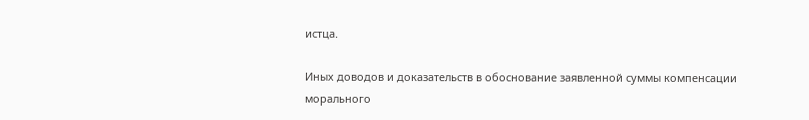истца.

Иных доводов и доказательств в обоснование заявленной суммы компенсации морального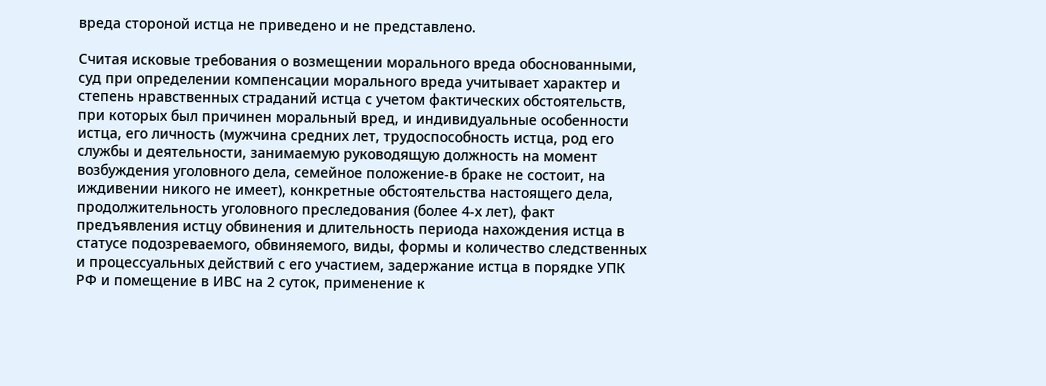вреда стороной истца не приведено и не представлено.

Считая исковые требования о возмещении морального вреда обоснованными, суд при определении компенсации морального вреда учитывает характер и степень нравственных страданий истца с учетом фактических обстоятельств, при которых был причинен моральный вред, и индивидуальные особенности истца, его личность (мужчина средних лет, трудоспособность истца, род его службы и деятельности, занимаемую руководящую должность на момент возбуждения уголовного дела, семейное положение-в браке не состоит, на иждивении никого не имеет), конкретные обстоятельства настоящего дела, продолжительность уголовного преследования (более 4-х лет), факт предъявления истцу обвинения и длительность периода нахождения истца в статусе подозреваемого, обвиняемого, виды, формы и количество следственных и процессуальных действий с его участием, задержание истца в порядке УПК РФ и помещение в ИВС на 2 суток, применение к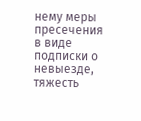нему меры пресечения в виде подписки о невыезде, тяжесть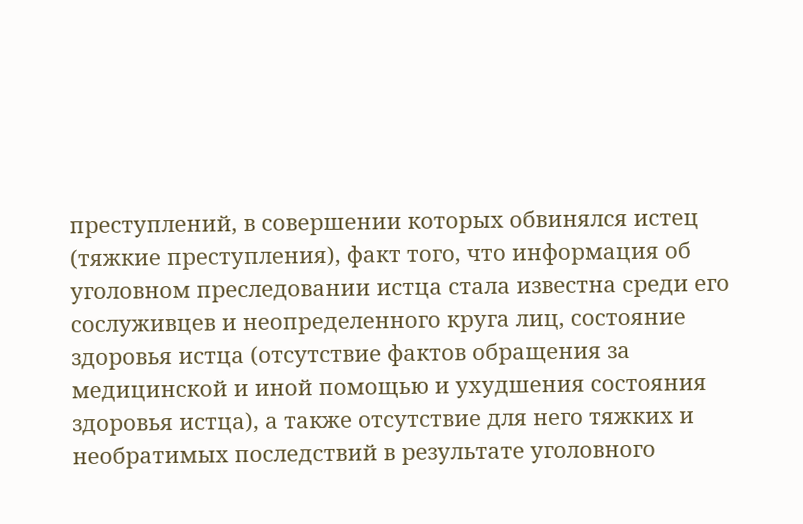преступлений, в совершении которых обвинялся истец (тяжкие преступления), факт того, что информация об уголовном преследовании истца стала известна среди его сослуживцев и неопределенного круга лиц, состояние здоровья истца (отсутствие фактов обращения за медицинской и иной помощью и ухудшения состояния здоровья истца), а также отсутствие для него тяжких и необратимых последствий в результате уголовного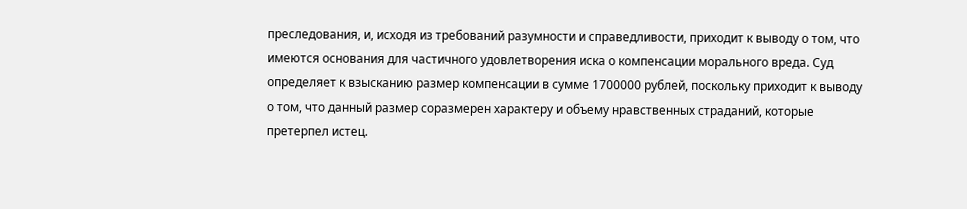преследования, и, исходя из требований разумности и справедливости, приходит к выводу о том, что имеются основания для частичного удовлетворения иска о компенсации морального вреда. Суд определяет к взысканию размер компенсации в сумме 1700000 рублей, поскольку приходит к выводу о том, что данный размер соразмерен характеру и объему нравственных страданий, которые претерпел истец.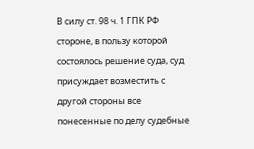В силу ст. 98 ч. 1 ГПК РФ стороне, в пользу которой состоялось решение суда, суд присуждает возместить с другой стороны все понесенные по делу судебные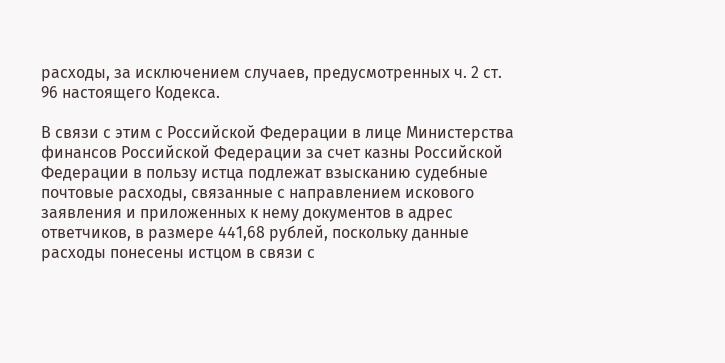расходы, за исключением случаев, предусмотренных ч. 2 ст. 96 настоящего Кодекса.

В связи с этим с Российской Федерации в лице Министерства финансов Российской Федерации за счет казны Российской Федерации в пользу истца подлежат взысканию судебные почтовые расходы, связанные с направлением искового заявления и приложенных к нему документов в адрес ответчиков, в размере 441,68 рублей, поскольку данные расходы понесены истцом в связи с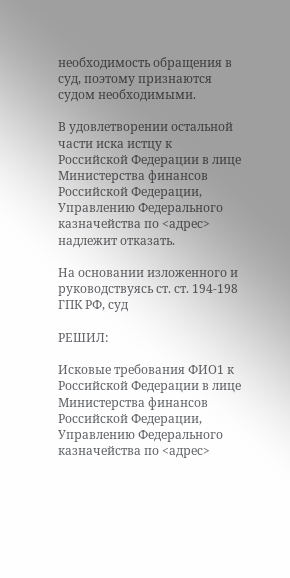необходимость обращения в суд, поэтому признаются судом необходимыми.

В удовлетворении остальной части иска истцу к Российской Федерации в лице Министерства финансов Российской Федерации, Управлению Федерального казначейства по <адрес> надлежит отказать.

На основании изложенного и руководствуясь ст. ст. 194-198 ГПК РФ, суд

РЕШИЛ:

Исковые требования ФИО1 к Российской Федерации в лице Министерства финансов Российской Федерации, Управлению Федерального казначейства по <адрес>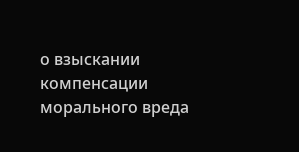о взыскании компенсации морального вреда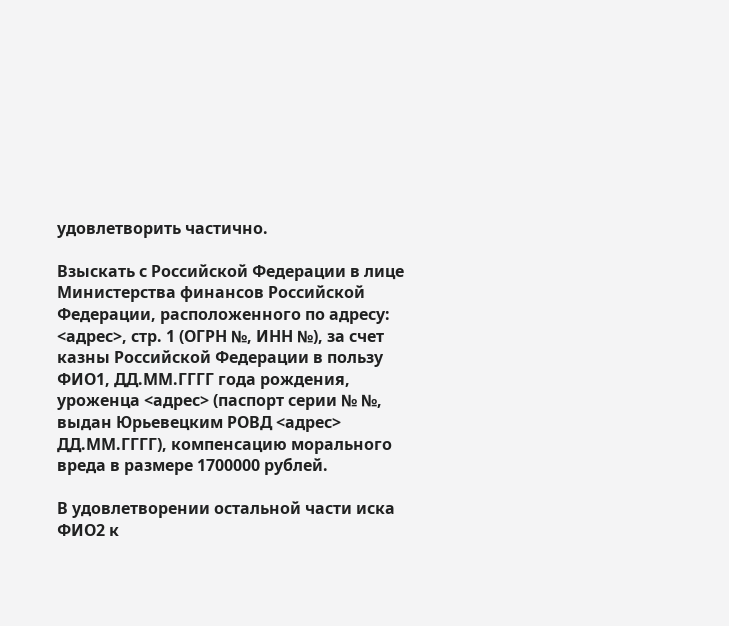удовлетворить частично.

Взыскать с Российской Федерации в лице Министерства финансов Российской Федерации, расположенного по адресу: <адрес>, стр. 1 (ОГРН №, ИНН №), за счет казны Российской Федерации в пользу ФИО1, ДД.ММ.ГГГГ года рождения, уроженца <адрес> (паспорт серии № №, выдан Юрьевецким РОВД <адрес> ДД.ММ.ГГГГ), компенсацию морального вреда в размере 1700000 рублей.

В удовлетворении остальной части иска ФИО2 к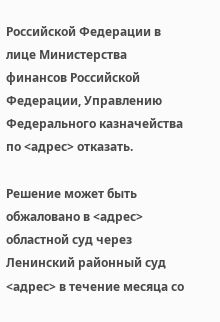Российской Федерации в лице Министерства финансов Российской Федерации, Управлению Федерального казначейства по <адрес> отказать.

Решение может быть обжаловано в <адрес> областной суд через Ленинский районный суд <адрес> в течение месяца со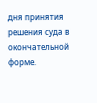дня принятия решения суда в окончательной форме.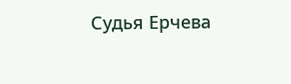Судья Ерчева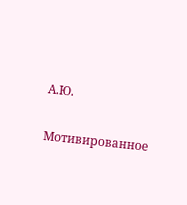А.Ю.

Мотивированное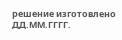решение изготовлено ДД.ММ.ГГГГ.